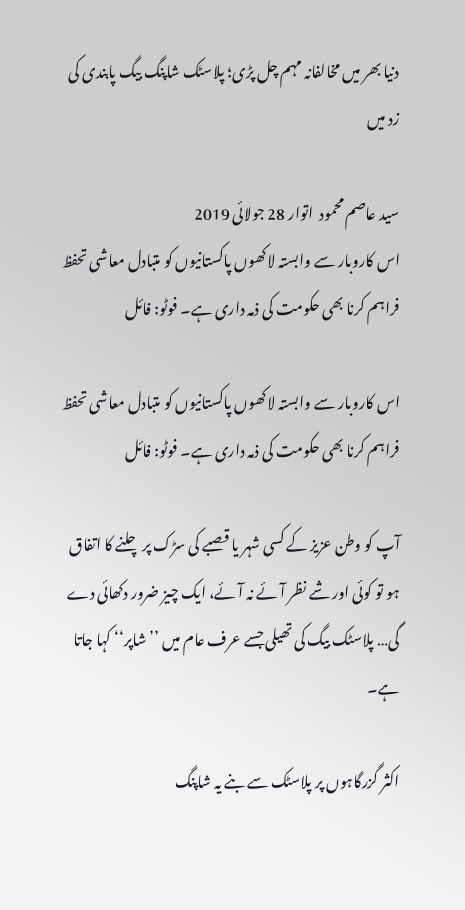دنیا بھر میں مخالفانہ مہم چل پڑی؛ پلاسٹک شاپنگ بیگ پابندی کی زد میں

سید عاصم محمود  اتوار 28 جولائی 2019
اس کاروبار سے وابستہ لاکھوں پاکستانیوں کو متبادل معاشی تحفظ فراہم کرنا بھی حکومت کی ذمہ داری ہے۔ فوٹو: فائل

اس کاروبار سے وابستہ لاکھوں پاکستانیوں کو متبادل معاشی تحفظ فراہم کرنا بھی حکومت کی ذمہ داری ہے۔ فوٹو: فائل

آپ کو وطن عزیز کے کسی شہر یا قصبے کی سڑک پر چلنے کا اتفاق ہو تو کوئی اور شے نظر آئے نہ آئے، ایک چیز ضرور دکھائی دے گی… پلاسٹک بیگ کی تھیلی جسے عرف عام میں ’’شاپر‘‘ کہا جاتا ہے۔

اکثر گزرگاہوں پر پلاسٹک سے بنے یہ شاپنگ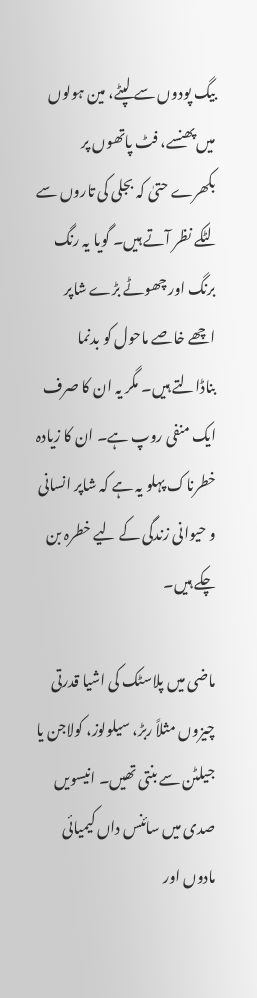بیگ پودوں سے لپٹے، مین ہولوں میں پھنسے، فٹ پاتھوں پر بکھرے حتیٰ کہ بجلی کی تاروں سے لٹکے نظر آتے ہیں۔ گویا یہ رنگ برنگ اور چھوٹے بڑے شاپر اچھے خاصے ماحول کو بدنما بناڈالتے ہیں۔ مگر یہ ان کا صرف ایک منفی روپ ہے۔ ان کا زیادہ خطرناک پہلو یہ ہے کہ شاپر انسانی و حیوانی زندگی کے لیے خطرہ بن چکے ہیں۔

ماضی میں پلاسٹک کی اشیا قدرتی چیزوں مثلاً ربڑ، سیلولوز، کولاجن یا جیلٹن سے بنتی تھیں۔ انیسویں صدی میں سائنس داں کیمیائی مادوں اور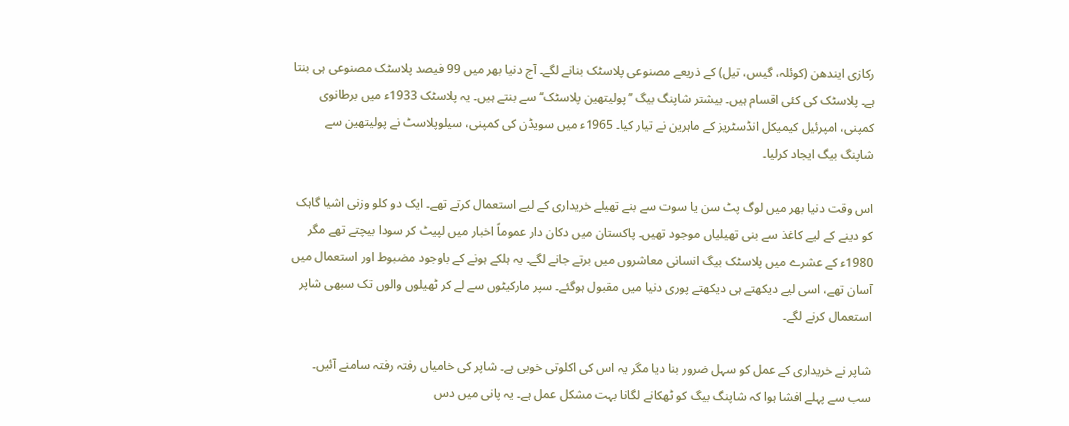رکازی ایندھن (کوئلہ، گیس، تیل) کے ذریعے مصنوعی پلاسٹک بنانے لگے۔ آج دنیا بھر میں 99 فیصد پلاسٹک مصنوعی ہی بنتا ہے۔ پلاسٹک کی کئی اقسام ہیں۔ بیشتر شاپنگ بیگ ’’پولیتھین پلاسٹک‘‘ سے بنتے ہیں۔ یہ پلاسٹک 1933ء میں برطانوی کمپنی، امپرئیل کیمیکل انڈسٹریز کے ماہرین نے تیار کیا۔ 1965ء میں سویڈن کی کمپنی، سیلوپلاسٹ نے پولیتھین سے شاپنگ بیگ ایجاد کرلیا۔

اس وقت دنیا بھر میں لوگ پٹ سن یا سوت سے بنے تھیلے خریداری کے لیے استعمال کرتے تھے۔ ایک دو کلو وزنی اشیا گاہک کو دینے کے لیے کاغذ سے بنی تھیلیاں موجود تھیں۔ پاکستان میں دکان دار عموماً اخبار میں لپیٹ کر سودا بیچتے تھے مگر 1980ء کے عشرے میں پلاسٹک بیگ انسانی معاشروں میں برتے جانے لگے۔ یہ ہلکے ہونے کے باوجود مضبوط اور استعمال میں آسان تھے، اسی لیے دیکھتے ہی دیکھتے پوری دنیا میں مقبول ہوگئے۔ سپر مارکیٹوں سے لے کر ٹھیلوں والوں تک سبھی شاپر استعمال کرنے لگے۔

شاپر نے خریداری کے عمل کو سہل ضرور بنا دیا مگر یہ اس کی اکلوتی خوبی ہے۔ شاپر کی خامیاں رفتہ رفتہ سامنے آئیں۔ سب سے پہلے افشا ہوا کہ شاپنگ بیگ کو ٹھکانے لگانا بہت مشکل عمل ہے۔ یہ پانی میں دس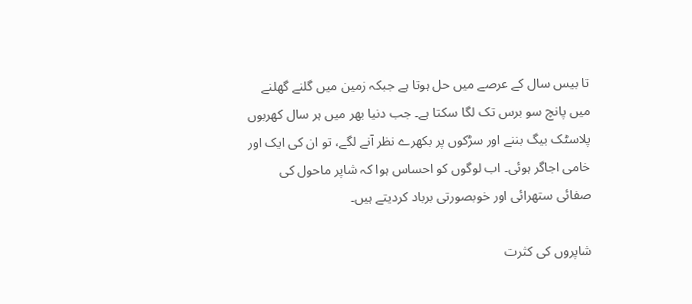تا بیس سال کے عرصے میں حل ہوتا ہے جبکہ زمین میں گلنے گھلنے میں پانچ سو برس تک لگا سکتا ہے۔ جب دنیا بھر میں ہر سال کھربوں پلاسٹک بیگ بننے اور سڑکوں پر بکھرے نظر آنے لگے، تو ان کی ایک اور خامی اجاگر ہوئی۔ اب لوگوں کو احساس ہوا کہ شاپر ماحول کی صفائی ستھرائی اور خوبصورتی برباد کردیتے ہیں۔

شاپروں کی کثرت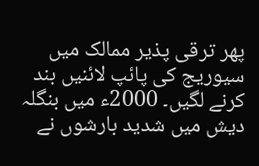پھر ترقی پذیر ممالک میں سیوریج کی پائپ لائنیں بند کرنے لگیں۔ 2000ء میں بنگلہ دیش میں شدید بارشوں نے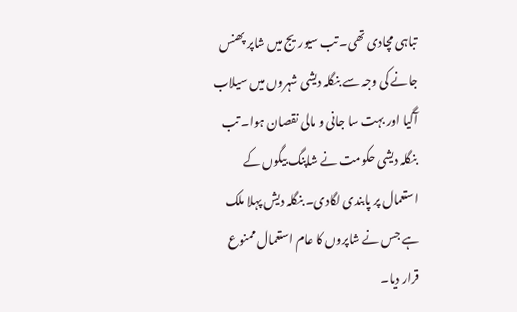تباہی مچادی تھی۔ تب سیوریج میں شاپر پھنس جانے کی وجہ سے بنگلہ دیشی شہروں میں سیلاب آگیا اور بہت سا جانی و مالی نقصان ہوا۔ تب بنگلہ دیشی حکومت نے شاپنگ بیگوں کے استعمال پر پابندی لگادی۔ بنگلہ دیش پہلا ملک ہے جس نے شاپروں کا عام استعمال ممنوع قرار دیا۔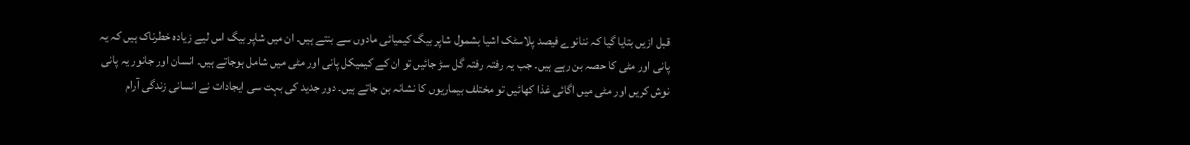قبل ازیں بتایا گیا کہ ننانوے فیصد پلاسٹک اشیا بشمول شاپر بیگ کیمیائی مادوں سے بنتے ہیں۔ ان میں شاپر بیگ اس لیے زیادہ خطرناک ہیں کہ یہ پانی اور مٹی کا حصہ بن رہے ہیں۔ جب یہ رفتہ رفتہ گل سڑ جائیں تو ان کے کیمیکل پانی اور مٹی میں شامل ہوجاتے ہیں۔ انسان اور جانور یہ پانی نوش کریں اور مٹی میں اگائی غذا کھائیں تو مختلف بیماریوں کا نشانہ بن جاتے ہیں۔ دور جدید کی بہت سی ایجادات نے انسانی زندگی آرام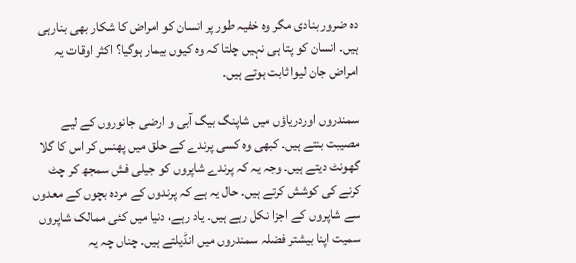دہ ضرور بنادی مگر وہ خفیہ طور پر انسان کو امراض کا شکار بھی بنارہی ہیں۔ انسان کو پتا ہی نہیں چلتا کہ وہ کیوں بیمار ہوگیا؟ اکثر اوقات یہ امراض جان لیوا ثابت ہوتے ہیں۔

سمندروں اوردریاؤں میں شاپنگ بیگ آبی و ارضی جانوروں کے لیے مصیبت بنتے ہیں۔ کبھی وہ کسی پرندے کے حلق میں پھنس کر اس کا گلا گھونٹ دیتے ہیں۔ وجہ یہ کہ پرندے شاپروں کو جیلی فش سمجھ کر چٹ کرنے کی کوشش کرتے ہیں۔ حال یہ ہے کہ پرندوں کے مردہ بچوں کے معدوں سے شاپروں کے اجزا نکل رہے ہیں۔ یاد رہے، دنیا میں کئی ممالک شاپروں سمیت اپنا بیشتر فضلہ سمندروں میں انڈیلتے ہیں۔ چناں چہ یہ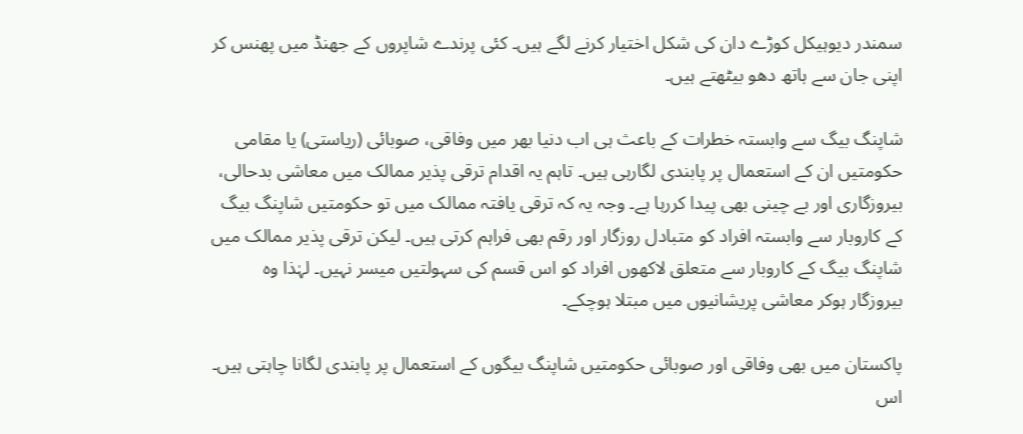سمندر دیوہیکل کوڑے دان کی شکل اختیار کرنے لگے ہیں۔ کئی پرندے شاپروں کے جھنڈ میں پھنس کر اپنی جان سے ہاتھ دھو بیٹھتے ہیں۔

شاپنگ بیگ سے وابستہ خطرات کے باعث ہی اب دنیا بھر میں وفاقی، صوبائی (ریاستی) یا مقامی حکومتیں ان کے استعمال پر پابندی لگارہی ہیں۔ تاہم یہ اقدام ترقی پذیر ممالک میں معاشی بدحالی، بیروزگاری اور بے چینی بھی پیدا کررہا ہے۔ وجہ یہ کہ ترقی یافتہ ممالک میں تو حکومتیں شاپنگ بیگ کے کاروبار سے وابستہ افراد کو متبادل روزگار اور رقم بھی فراہم کرتی ہیں۔ لیکن ترقی پذیر ممالک میں شاپنگ بیگ کے کاروبار سے متعلق لاکھوں افراد کو اس قسم کی سہولتیں میسر نہیں۔ لہٰذا وہ بیروزگار ہوکر معاشی پریشانیوں میں مبتلا ہوچکے۔

پاکستان میں بھی وفاقی اور صوبائی حکومتیں شاپنگ بیگوں کے استعمال پر پابندی لگانا چاہتی ہیں۔ اس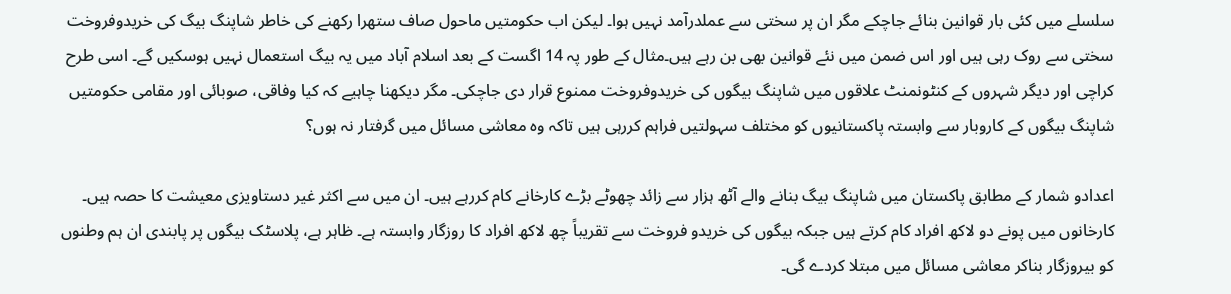سلسلے میں کئی بار قوانین بنائے جاچکے مگر ان پر سختی سے عملدرآمد نہیں ہوا۔ لیکن اب حکومتیں ماحول صاف ستھرا رکھنے کی خاطر شاپنگ بیگ کی خریدوفروخت سختی سے روک رہی ہیں اور اس ضمن میں نئے قوانین بھی بن رہے ہیں۔مثال کے طور پہ 14 اگست کے بعد اسلام آباد میں یہ بیگ استعمال نہیں ہوسکیں گے۔ اسی طرح کراچی اور دیگر شہروں کے کنٹونمنٹ علاقوں میں شاپنگ بیگوں کی خریدوفروخت ممنوع قرار دی جاچکی۔ مگر دیکھنا چاہیے کہ کیا وفاقی، صوبائی اور مقامی حکومتیں شاپنگ بیگوں کے کاروبار سے وابستہ پاکستانیوں کو مختلف سہولتیں فراہم کررہی ہیں تاکہ وہ معاشی مسائل میں گرفتار نہ ہوں؟

اعدادو شمار کے مطابق پاکستان میں شاپنگ بیگ بنانے والے آٹھ ہزار سے زائد چھوٹے بڑے کارخانے کام کررہے ہیں۔ ان میں سے اکثر غیر دستاویزی معیشت کا حصہ ہیں۔ کارخانوں میں پونے دو لاکھ افراد کام کرتے ہیں جبکہ بیگوں کی خریدو فروخت سے تقریباً چھ لاکھ افراد کا روزگار وابستہ ہے۔ ظاہر ہے، پلاسٹک بیگوں پر پابندی ان ہم وطنوں کو بیروزگار بناکر معاشی مسائل میں مبتلا کردے گی۔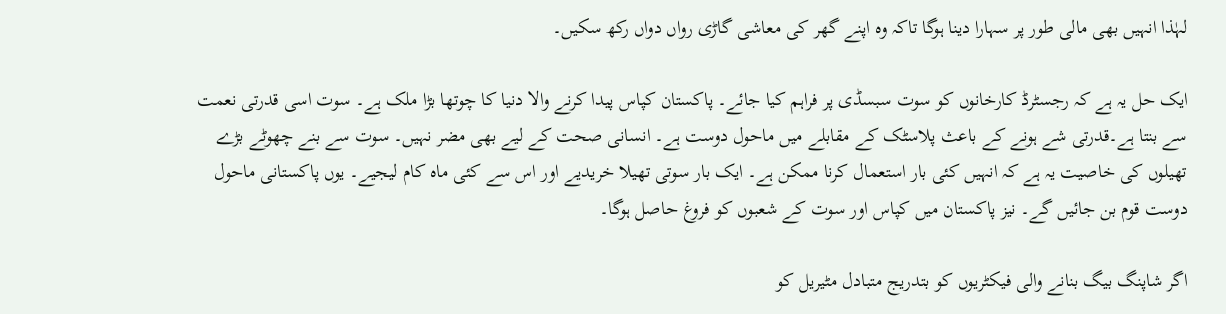لہٰذا انہیں بھی مالی طور پر سہارا دینا ہوگا تاکہ وہ اپنے گھر کی معاشی گاڑی رواں دواں رکھ سکیں۔

ایک حل یہ ہے کہ رجسٹرڈ کارخانوں کو سوت سبسڈی پر فراہم کیا جائے۔ پاکستان کپاس پیدا کرنے والا دنیا کا چوتھا بڑا ملک ہے۔ سوت اسی قدرتی نعمت سے بنتا ہے۔قدرتی شے ہونے کے باعث پلاسٹک کے مقابلے میں ماحول دوست ہے۔ انسانی صحت کے لیے بھی مضر نہیں۔ سوت سے بنے چھوٹے بڑے تھیلوں کی خاصیت یہ ہے کہ انہیں کئی بار استعمال کرنا ممکن ہے۔ ایک بار سوتی تھیلا خریدیے اور اس سے کئی ماہ کام لیجیے۔ یوں پاکستانی ماحول دوست قوم بن جائیں گے۔ نیز پاکستان میں کپاس اور سوت کے شعبوں کو فروغ حاصل ہوگا۔

اگر شاپنگ بیگ بنانے والی فیکٹریوں کو بتدریج متبادل مٹیریل کو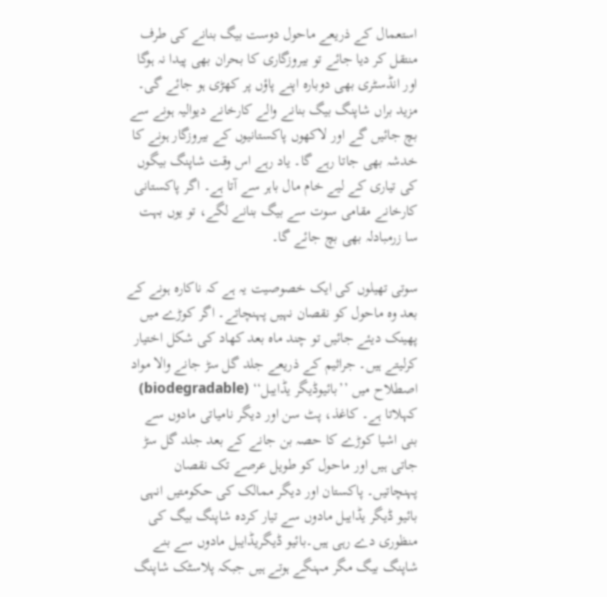استعمال کے ذریعے ماحول دوست بیگ بنانے کی طرف منتقل کر دیا جائے تو بیروزگاری کا بحران بھی پیدا نہ ہوگا اور انڈسٹری بھی دوبارہ اپنے پاؤں پر کھڑی ہو جائے گی۔ مزید براں شاپنگ بیگ بنانے والے کارخانے دیوالیہ ہونے سے بچ جائیں گے اور لاکھوں پاکستانیوں کے بیروزگار ہونے کا خدشہ بھی جاتا رہے گا۔ یاد رہے اس وقت شاپنگ بیگوں کی تیاری کے لیے خام مال باہر سے آتا ہے۔ اگر پاکستانی کارخانے مقامی سوت سے بیگ بنانے لگے، تو یوں بہت سا زرمبادلہ بھی بچ جائے گا۔

سوتی تھیلوں کی ایک خصوصیت یہ ہے کہ ناکارہ ہونے کے بعد وہ ماحول کو نقصان نہیں پہنچاتے۔ اگر کوڑے میں پھینک دیئے جائیں تو چند ماہ بعد کھاد کی شکل اختیار کرلیتے ہیں۔ جراثیم کے ذریعے جلد گل سڑ جانے والا مواد اصطلاح میں ’’بائیوڈیگر یڈایبل‘‘ (biodegradable) کہلاتا ہے۔ کاغذ، پٹ سن اور دیگر نامیاتی مادوں سے بنی اشیا کوڑے کا حصہ بن جانے کے بعد جلد گل سڑ جاتی ہیں اور ماحول کو طویل عرصے تک نقصان پہنچاتیں۔ پاکستان اور دیگر ممالک کی حکومتیں انہی بائیو ڈیگر یڈایبل مادوں سے تیار کردہ شاپنگ بیگ کی منظوری دے رہی ہیں۔بائیو ڈیگریڈایبل مادوں سے بنے شاپنگ بیگ مگر مہنگے ہوتے ہیں جبکہ پلاسٹک شاپنگ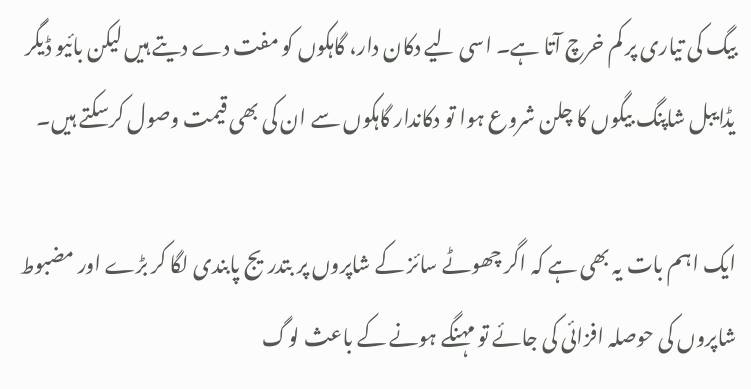بیگ کی تیاری پر کم خرچ آتا ہے۔ اسی لیے دکان دار، گاہکوں کو مفت دے دیتے ہیں لیکن بائیو ڈیگر یڈایبل شاپنگ بیگوں کا چلن شروع ہوا تو دکاندار گاہکوں سے ان کی بھی قیمت وصول کرسکتے ہیں۔

ایک اہم بات یہ بھی ہے کہ اگر چھوٹے سائز کے شاپروں پر بتدریج پابندی لگا کر بڑے اور مضبوط شاپروں کی حوصلہ افزائی کی جائے تو مہنگے ہونے کے باعث لوگ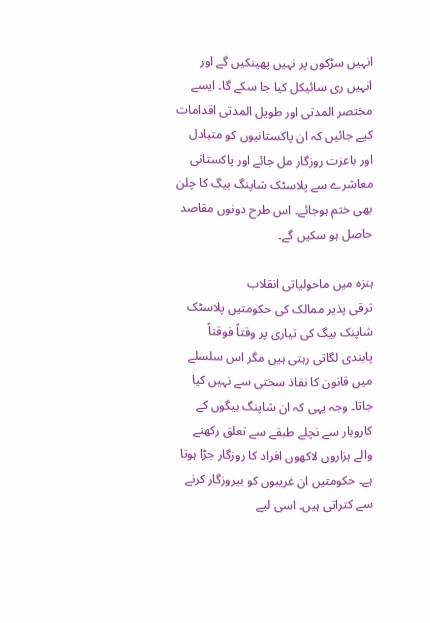انہیں سڑکوں پر نہیں پھینکیں گے اور انہیں ری سائیکل کیا جا سکے گا۔ ایسے مختصر المدتی اور طویل المدتی اقدامات کیے جائیں کہ ان پاکستانیوں کو متبادل اور باعزت روزگار مل جائے اور پاکستانی معاشرے سے پلاسٹک شاپنگ بیگ کا چلن بھی ختم ہوجائے۔ اس طرح دونوں مقاصد حاصل ہو سکیں گے۔

ہنزہ میں ماحولیاتی انقلاب
ترقی پذیر ممالک کی حکومتیں پلاسٹک شاپنک بیگ کی تیاری پر وقتاً فوقتاً پابندی لگاتی رہتی ہیں مگر اس سلسلے میں قانون کا نفاذ سختی سے نہیں کیا جاتا۔ وجہ یہی کہ ان شاپنگ بیگوں کے کاروبار سے نچلے طبقے سے تعلق رکھنے والے ہزاروں لاکھوں افراد کا روزگار جڑا ہوتا ہے۔ حکومتیں ان غریبوں کو بیروزگار کرنے سے کتراتی ہیں۔ اسی لیے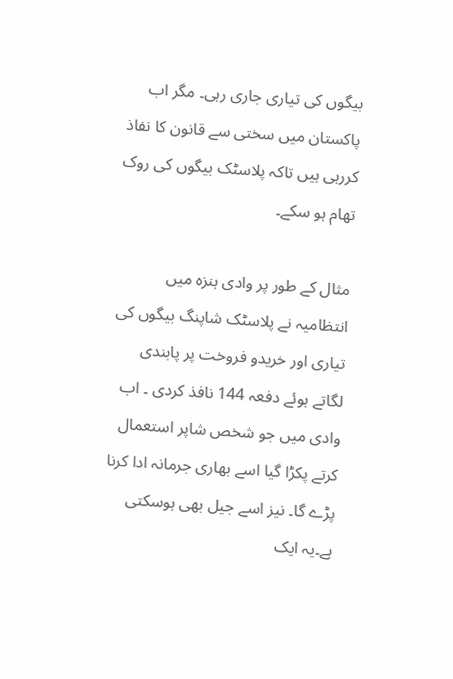بیگوں کی تیاری جاری رہی۔ مگر اب پاکستان میں سختی سے قانون کا نفاذ کررہی ہیں تاکہ پلاسٹک بیگوں کی روک تھام ہو سکے۔

مثال کے طور پر وادی ہنزہ میں انتظامیہ نے پلاسٹک شاپنگ بیگوں کی تیاری اور خریدو فروخت پر پابندی لگاتے ہوئے دفعہ 144 نافذ کردی ۔ اب وادی میں جو شخص شاپر استعمال کرتے پکڑا گیا اسے بھاری جرمانہ ادا کرنا پڑے گا۔ نیز اسے جیل بھی ہوسکتی ہے۔یہ ایک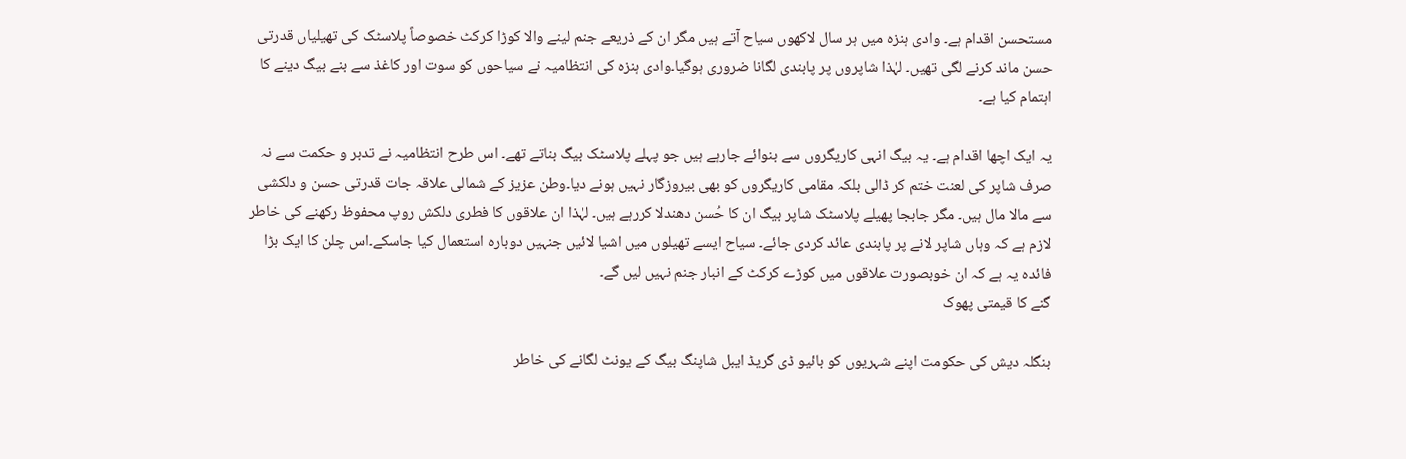مستحسن اقدام ہے۔ وادی ہنزہ میں ہر سال لاکھوں سیاح آتے ہیں مگر ان کے ذریعے جنم لینے والا کوڑا کرکٹ خصوصاً پلاسٹک کی تھیلیاں قدرتی حسن ماند کرنے لگی تھیں۔ لہٰذا شاپروں پر پابندی لگانا ضروری ہوگیا۔وادی ہنزہ کی انتظامیہ نے سیاحوں کو سوت اور کاغذ سے بنے بیگ دینے کا اہتمام کیا ہے۔

یہ ایک اچھا اقدام ہے۔ یہ بیگ انہی کاریگروں سے بنوائے جارہے ہیں جو پہلے پلاسٹک بیگ بناتے تھے۔ اس طرح انتظامیہ نے تدبر و حکمت سے نہ صرف شاپر کی لعنت ختم کر ڈالی بلکہ مقامی کاریگروں کو بھی بیروزگار نہیں ہونے دیا۔وطن عزیز کے شمالی علاقہ جات قدرتی حسن و دلکشی سے مالا مال ہیں۔ مگر جابجا پھیلے پلاسٹک شاپر بیگ ان کا حُسن دھندلا کررہے ہیں۔ لہٰذا ان علاقوں کا فطری دلکش روپ محفوظ رکھنے کی خاطر لازم ہے کہ وہاں شاپر لانے پر پابندی عائد کردی جائے۔ سیاح ایسے تھیلوں میں اشیا لائیں جنہیں دوبارہ استعمال کیا جاسکے۔اس چلن کا ایک بڑا فائدہ یہ ہے کہ ان خوبصورت علاقوں میں کوڑے کرکٹ کے انبار جنم نہیں لیں گے۔
گنے کا قیمتی پھوک

بنگلہ دیش کی حکومت اپنے شہریوں کو بائیو ڈی گریڈ ایبل شاپنگ بیگ کے یونٹ لگانے کی خاطر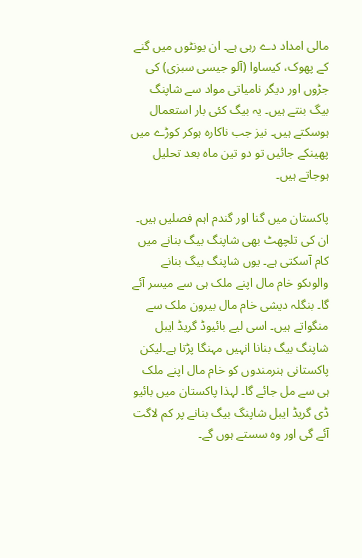مالی امداد دے رہی ہے۔ ان یونٹوں میں گنے کے پھوک، کیساوا (آلو جیسی سبزی) کی جڑوں اور دیگر نامیاتی مواد سے شاپنگ بیگ بنتے ہیں۔ یہ بیگ کئی بار استعمال ہوسکتے ہیں۔ نیز جب ناکارہ ہوکر کوڑے میں پھینکے جائیں تو دو تین ماہ بعد تحلیل ہوجاتے ہیں۔

پاکستان میں گنا اور گندم اہم فصلیں ہیں۔ ان کی تلچھٹ بھی شاپنگ بیگ بنانے میں کام آسکتی ہے۔ یوں شاپنگ بیگ بنانے والوںکو خام مال اپنے ملک ہی سے میسر آئے گا۔ بنگلہ دیشی خام مال بیرون ملک سے منگواتے ہیں۔ اسی لیے بائیوڈ گریڈ ایبل شاپنگ بیگ بنانا انہیں مہنگا پڑتا ہے۔لیکن پاکستانی ہنرمندوں کو خام مال اپنے ملک ہی سے مل جائے گا۔ لہذا پاکستان میں بائیو ڈی گریڈ ایبل شاپنگ بیگ بنانے پر کم لاگت آئے گی اور وہ سستے ہوں گے۔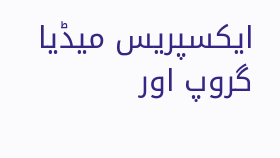ایکسپریس میڈیا گروپ اور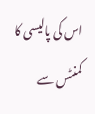اس کی پالیسی کا کمنٹس سے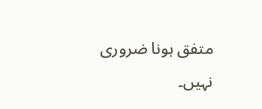متفق ہونا ضروری نہیں۔